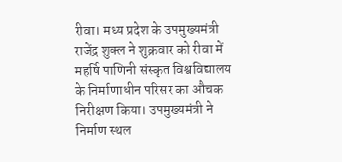रीवा। मध्य प्रदेश के उपमुख्यमंत्री राजेंद्र शुक्ल ने शुक्रवार को रीवा में महर्षि पाणिनी संस्कृत विश्वविद्यालय के निर्माणाधीन परिसर का औचक निरीक्षण किया। उपमुख्यमंत्री ने निर्माण स्थल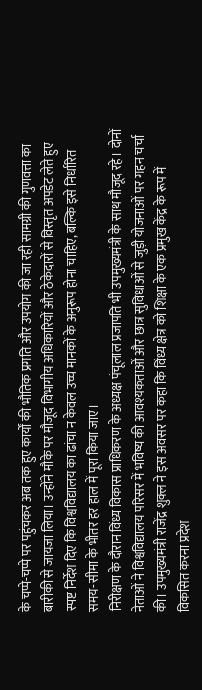के चप्पे-चप्पे पर पहुंचकर अब तक हुए कार्यों की भौतिक प्रगति और उपयोग की जा रही सामग्री की गुणवत्ता का बारीकी से जायजा लिया। उन्होंने मौके पर मौजूद विभागीय अधिकारियों और ठेकेदारों से विस्तृत अपडेट लेते हुए स्पष्ट निर्देश दिए कि विश्वविद्यालय का ढांचा न केवल उच्च मानकों के अनुरूप होना चाहिए, बल्कि इसे निर्धारित समय-सीमा के भीतर हर हाल में पूरा किया जाए।
निरीक्षण के दौरान विंध्य विकास प्राधिकरण के अध्यक्ष पंचूलाल प्रजापति भी उपमुख्यमंत्री के साथ मौजूद रहे। दोनों नेताओं ने विश्वविद्यालय परिसर में भविष्य की आवश्यकताओं और छात्र सुविधाओं से जुड़ी योजनाओं पर गहन चर्चा की। उपमुख्यमंत्री राजेंद्र शुक्ल ने इस अवसर पर कहा कि विंध्य क्षेत्र को शिक्षा के एक प्रमुख केंद्र के रूप में विकसित करना प्रदेश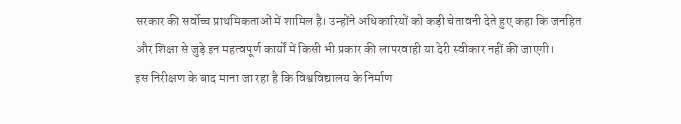सरकार की सर्वोच्च प्राथमिकताओं में शामिल है। उन्होंने अधिकारियों को कड़ी चेतावनी देते हुए कहा कि जनहित और शिक्षा से जुड़े इन महत्वपूर्ण कार्यों में किसी भी प्रकार की लापरवाही या देरी स्वीकार नहीं की जाएगी।
इस निरीक्षण के बाद माना जा रहा है कि विश्वविद्यालय के निर्माण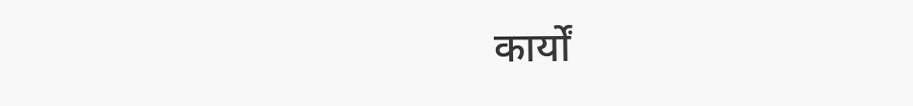कार्यों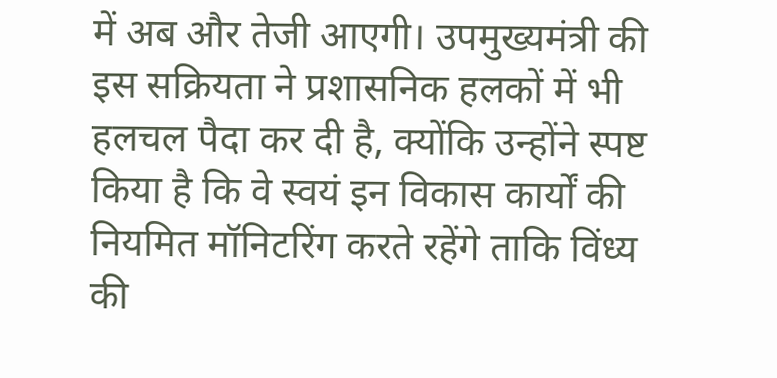में अब और तेजी आएगी। उपमुख्यमंत्री की इस सक्रियता ने प्रशासनिक हलकों में भी हलचल पैदा कर दी है, क्योंकि उन्होंने स्पष्ट किया है कि वे स्वयं इन विकास कार्यों की नियमित मॉनिटरिंग करते रहेंगे ताकि विंध्य की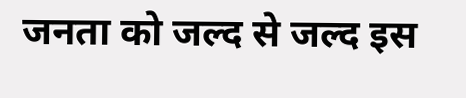जनता को जल्द से जल्द इस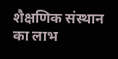शैक्षणिक संस्थान का लाभ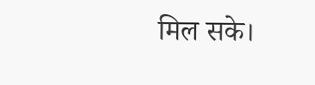मिल सके।